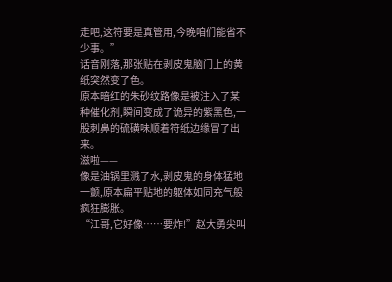走吧,这符要是真管用,今晚咱们能省不少事。”
话音刚落,那张贴在剥皮鬼脑门上的黄纸突然变了色。
原本暗红的朱砂纹路像是被注入了某种催化剂,瞬间变成了诡异的紫黑色,一股刺鼻的硫磺味顺着符纸边缘冒了出来。
滋啦——
像是油锅里溅了水,剥皮鬼的身体猛地一颤,原本扁平贴地的躯体如同充气般疯狂膨胀。
“江哥,它好像……要炸!”赵大勇尖叫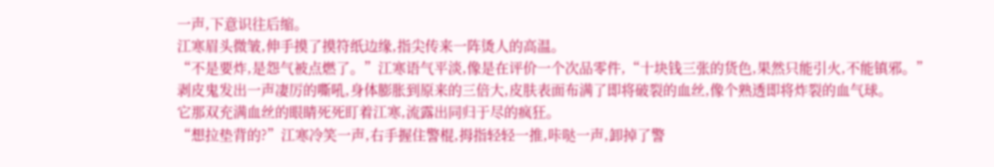一声,下意识往后缩。
江寒眉头微皱,伸手摸了摸符纸边缘,指尖传来一阵烫人的高温。
“不是要炸,是怨气被点燃了。”江寒语气平淡,像是在评价一个次品零件,“十块钱三张的货色,果然只能引火,不能镇邪。”
剥皮鬼发出一声凄厉的嘶吼,身体膨胀到原来的三倍大,皮肤表面布满了即将破裂的血丝,像个熟透即将炸裂的血气球。
它那双充满血丝的眼睛死死盯着江寒,流露出同归于尽的疯狂。
“想拉垫背的?”江寒冷笑一声,右手握住警棍,拇指轻轻一推,咔哒一声,卸掉了警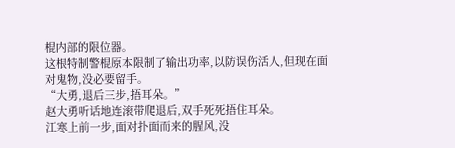棍内部的限位器。
这根特制警棍原本限制了输出功率,以防误伤活人,但现在面对鬼物,没必要留手。
“大勇,退后三步,捂耳朵。”
赵大勇听话地连滚带爬退后,双手死死捂住耳朵。
江寒上前一步,面对扑面而来的腥风,没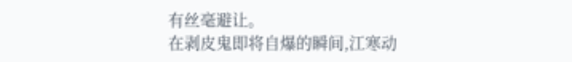有丝毫避让。
在剥皮鬼即将自爆的瞬间,江寒动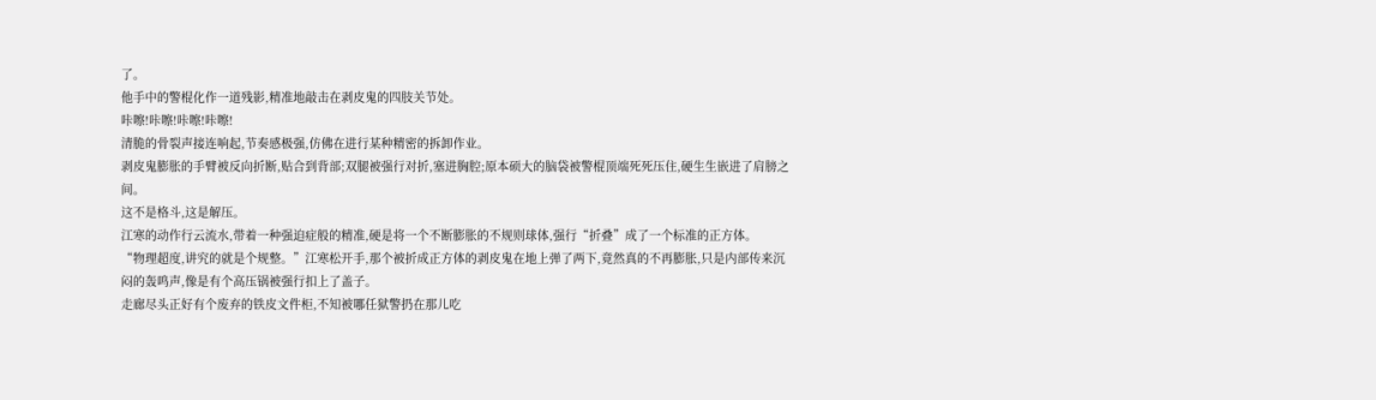了。
他手中的警棍化作一道残影,精准地敲击在剥皮鬼的四肢关节处。
咔嚓!咔嚓!咔嚓!咔嚓!
清脆的骨裂声接连响起,节奏感极强,仿佛在进行某种精密的拆卸作业。
剥皮鬼膨胀的手臂被反向折断,贴合到背部;双腿被强行对折,塞进胸腔;原本硕大的脑袋被警棍顶端死死压住,硬生生嵌进了肩膀之间。
这不是格斗,这是解压。
江寒的动作行云流水,带着一种强迫症般的精准,硬是将一个不断膨胀的不规则球体,强行“折叠”成了一个标准的正方体。
“物理超度,讲究的就是个规整。”江寒松开手,那个被折成正方体的剥皮鬼在地上弹了两下,竟然真的不再膨胀,只是内部传来沉闷的轰鸣声,像是有个高压锅被强行扣上了盖子。
走廊尽头正好有个废弃的铁皮文件柜,不知被哪任狱警扔在那儿吃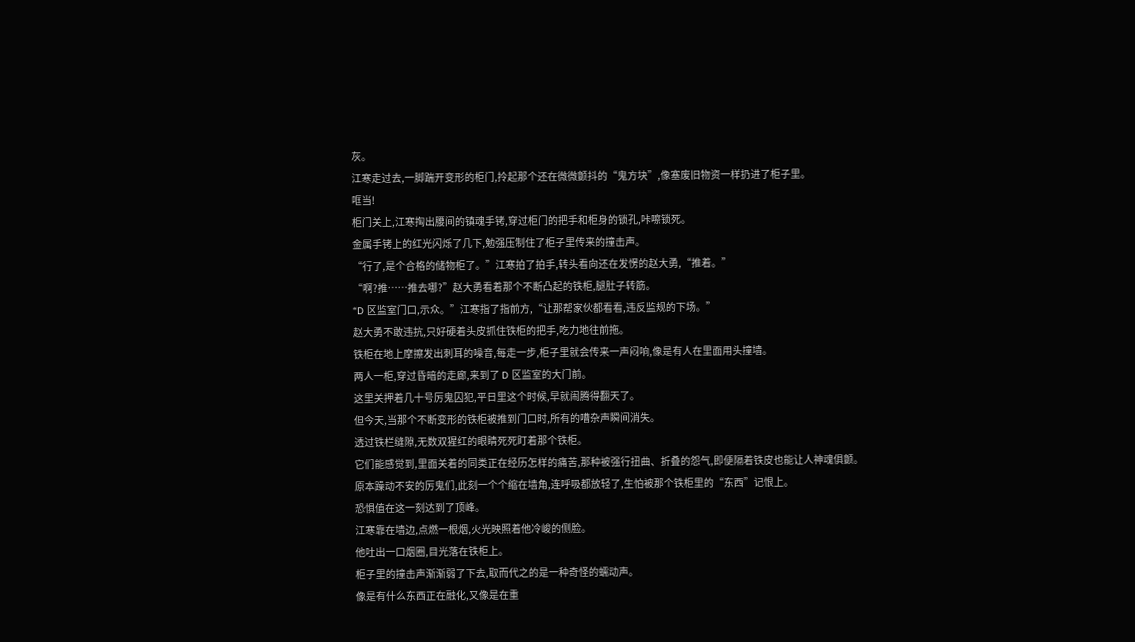灰。
江寒走过去,一脚踹开变形的柜门,拎起那个还在微微颤抖的“鬼方块”,像塞废旧物资一样扔进了柜子里。
哐当!
柜门关上,江寒掏出腰间的镇魂手铐,穿过柜门的把手和柜身的锁孔,咔嚓锁死。
金属手铐上的红光闪烁了几下,勉强压制住了柜子里传来的撞击声。
“行了,是个合格的储物柜了。”江寒拍了拍手,转头看向还在发愣的赵大勇,“推着。”
“啊?推……推去哪?”赵大勇看着那个不断凸起的铁柜,腿肚子转筋。
“D 区监室门口,示众。”江寒指了指前方,“让那帮家伙都看看,违反监规的下场。”
赵大勇不敢违抗,只好硬着头皮抓住铁柜的把手,吃力地往前拖。
铁柜在地上摩擦发出刺耳的噪音,每走一步,柜子里就会传来一声闷响,像是有人在里面用头撞墙。
两人一柜,穿过昏暗的走廊,来到了 D 区监室的大门前。
这里关押着几十号厉鬼囚犯,平日里这个时候,早就闹腾得翻天了。
但今天,当那个不断变形的铁柜被推到门口时,所有的嘈杂声瞬间消失。
透过铁栏缝隙,无数双猩红的眼睛死死盯着那个铁柜。
它们能感觉到,里面关着的同类正在经历怎样的痛苦,那种被强行扭曲、折叠的怨气,即便隔着铁皮也能让人神魂俱颤。
原本躁动不安的厉鬼们,此刻一个个缩在墙角,连呼吸都放轻了,生怕被那个铁柜里的“东西”记恨上。
恐惧值在这一刻达到了顶峰。
江寒靠在墙边,点燃一根烟,火光映照着他冷峻的侧脸。
他吐出一口烟圈,目光落在铁柜上。
柜子里的撞击声渐渐弱了下去,取而代之的是一种奇怪的蠕动声。
像是有什么东西正在融化,又像是在重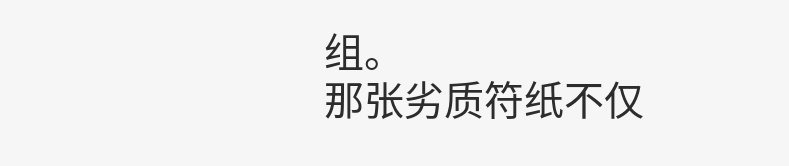组。
那张劣质符纸不仅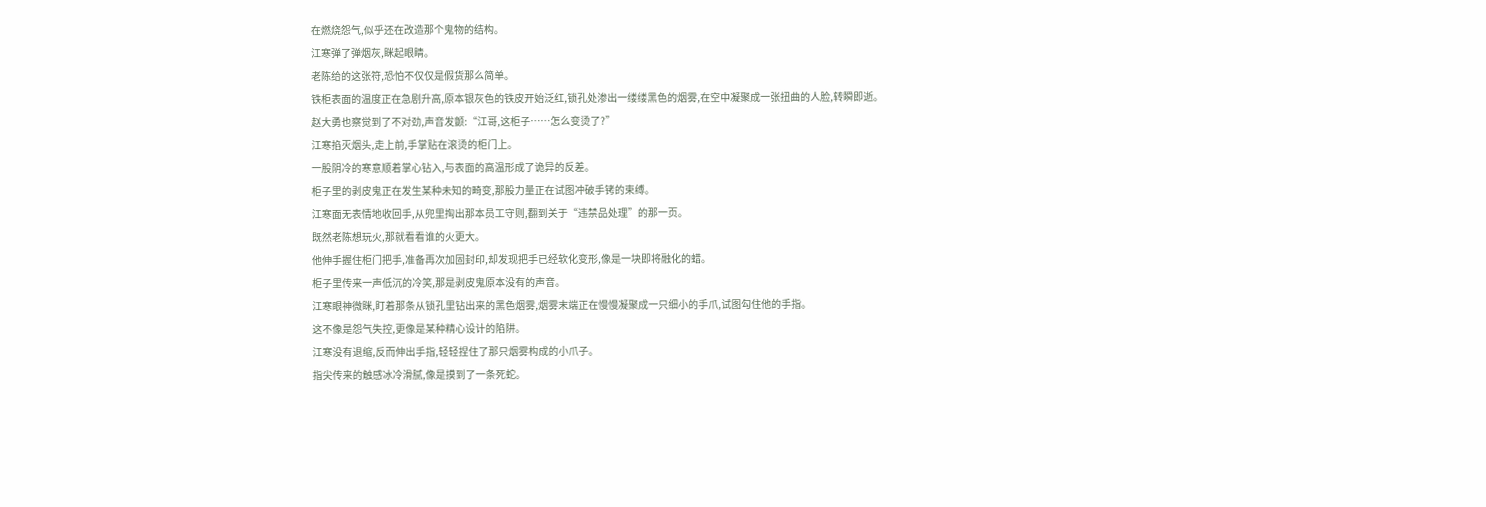在燃烧怨气,似乎还在改造那个鬼物的结构。
江寒弹了弹烟灰,眯起眼睛。
老陈给的这张符,恐怕不仅仅是假货那么简单。
铁柜表面的温度正在急剧升高,原本银灰色的铁皮开始泛红,锁孔处渗出一缕缕黑色的烟雾,在空中凝聚成一张扭曲的人脸,转瞬即逝。
赵大勇也察觉到了不对劲,声音发颤:“江哥,这柜子……怎么变烫了?”
江寒掐灭烟头,走上前,手掌贴在滚烫的柜门上。
一股阴冷的寒意顺着掌心钻入,与表面的高温形成了诡异的反差。
柜子里的剥皮鬼正在发生某种未知的畸变,那股力量正在试图冲破手铐的束缚。
江寒面无表情地收回手,从兜里掏出那本员工守则,翻到关于“违禁品处理”的那一页。
既然老陈想玩火,那就看看谁的火更大。
他伸手握住柜门把手,准备再次加固封印,却发现把手已经软化变形,像是一块即将融化的蜡。
柜子里传来一声低沉的冷笑,那是剥皮鬼原本没有的声音。
江寒眼神微眯,盯着那条从锁孔里钻出来的黑色烟雾,烟雾末端正在慢慢凝聚成一只细小的手爪,试图勾住他的手指。
这不像是怨气失控,更像是某种精心设计的陷阱。
江寒没有退缩,反而伸出手指,轻轻捏住了那只烟雾构成的小爪子。
指尖传来的触感冰冷滑腻,像是摸到了一条死蛇。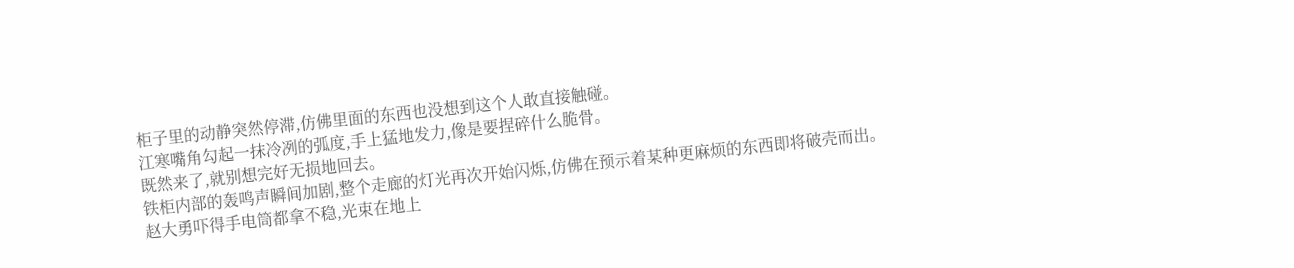柜子里的动静突然停滞,仿佛里面的东西也没想到这个人敢直接触碰。
江寒嘴角勾起一抹冷冽的弧度,手上猛地发力,像是要捏碎什么脆骨。
既然来了,就别想完好无损地回去。
铁柜内部的轰鸣声瞬间加剧,整个走廊的灯光再次开始闪烁,仿佛在预示着某种更麻烦的东西即将破壳而出。
赵大勇吓得手电筒都拿不稳,光束在地上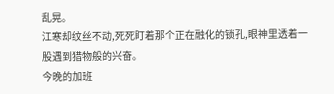乱晃。
江寒却纹丝不动,死死盯着那个正在融化的锁孔,眼神里透着一股遇到猎物般的兴奋。
今晚的加班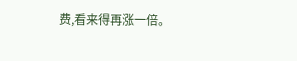费,看来得再涨一倍。